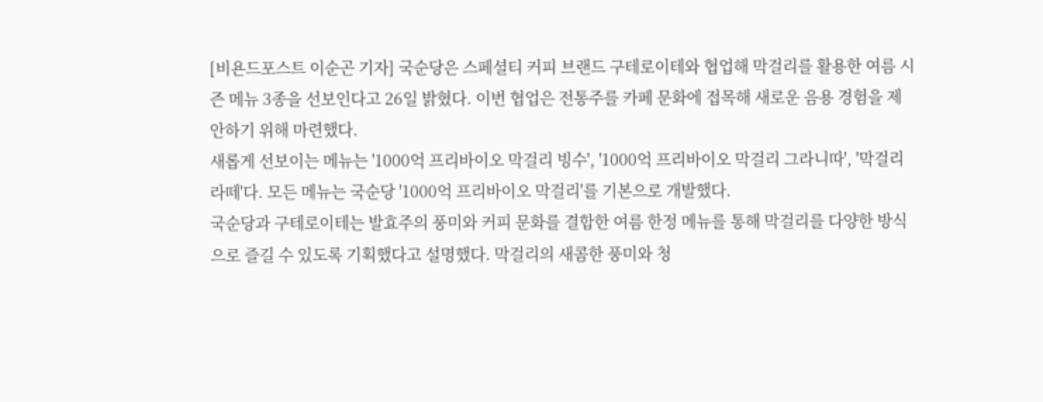[비욘드포스트 이순곤 기자] 국순당은 스페셜티 커피 브랜드 구테로이테와 협업해 막걸리를 활용한 여름 시즌 메뉴 3종을 선보인다고 26일 밝혔다. 이번 협업은 전통주를 카페 문화에 접목해 새로운 음용 경험을 제안하기 위해 마련했다.
새롭게 선보이는 메뉴는 '1000억 프리바이오 막걸리 빙수', '1000억 프리바이오 막걸리 그라니따', '막걸리 라떼'다. 모든 메뉴는 국순당 '1000억 프리바이오 막걸리'를 기본으로 개발했다.
국순당과 구테로이테는 발효주의 풍미와 커피 문화를 결합한 여름 한정 메뉴를 통해 막걸리를 다양한 방식으로 즐길 수 있도록 기획했다고 설명했다. 막걸리의 새콤한 풍미와 청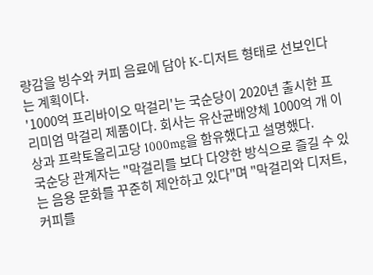량감을 빙수와 커피 음료에 담아 K-디저트 형태로 선보인다는 계획이다.
'1000억 프리바이오 막걸리'는 국순당이 2020년 출시한 프리미엄 막걸리 제품이다. 회사는 유산균배양체 1000억 개 이상과 프락토올리고당 1000mg을 함유했다고 설명했다.
국순당 관계자는 "막걸리를 보다 다양한 방식으로 즐길 수 있는 음용 문화를 꾸준히 제안하고 있다"며 "막걸리와 디저트, 커피를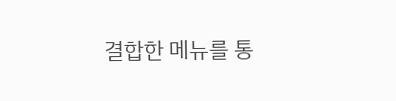결합한 메뉴를 통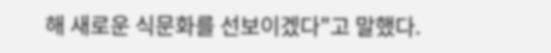해 새로운 식문화를 선보이겠다"고 말했다.